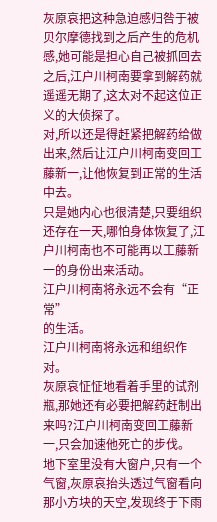灰原哀把这种急迫感归咎于被贝尔摩德找到之后产生的危机感,她可能是担心自己被抓回去之后,江户川柯南要拿到解药就遥遥无期了,这太对不起这位正义的大侦探了。
对,所以还是得赶紧把解药给做出来,然后让江户川柯南变回工藤新一,让他恢复到正常的生活中去。
只是她内心也很清楚,只要组织还存在一天,哪怕身体恢复了,江户川柯南也不可能再以工藤新一的身份出来活动。
江户川柯南将永远不会有“正常”
的生活。
江户川柯南将永远和组织作对。
灰原哀怔怔地看着手里的试剂瓶,那她还有必要把解药赶制出来吗?江户川柯南变回工藤新一,只会加速他死亡的步伐。
地下室里没有大窗户,只有一个气窗,灰原哀抬头透过气窗看向那小方块的天空,发现终于下雨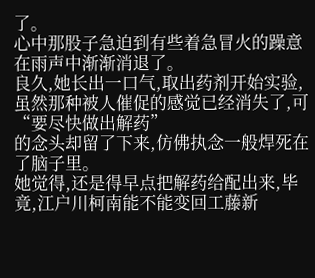了。
心中那股子急迫到有些着急冒火的躁意在雨声中渐渐消退了。
良久,她长出一口气,取出药剂开始实验,虽然那种被人催促的感觉已经消失了,可“要尽快做出解药”
的念头却留了下来,仿佛执念一般焊死在了脑子里。
她觉得,还是得早点把解药给配出来,毕竟,江户川柯南能不能变回工藤新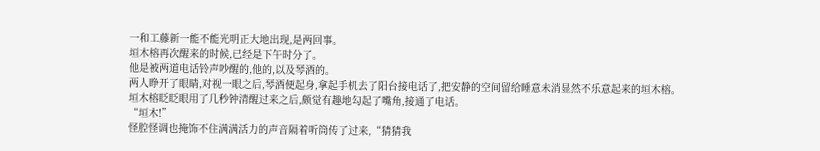一和工藤新一能不能光明正大地出现,是两回事。
垣木榕再次醒来的时候,已经是下午时分了。
他是被两道电话铃声吵醒的,他的,以及琴酒的。
两人睁开了眼睛,对视一眼之后,琴酒便起身,拿起手机去了阳台接电话了,把安静的空间留给睡意未消显然不乐意起来的垣木榕。
垣木榕眨眨眼用了几秒钟清醒过来之后,颇觉有趣地勾起了嘴角,接通了电话。
“垣木!”
怪腔怪调也掩饰不住满满活力的声音隔着听筒传了过来,“猜猜我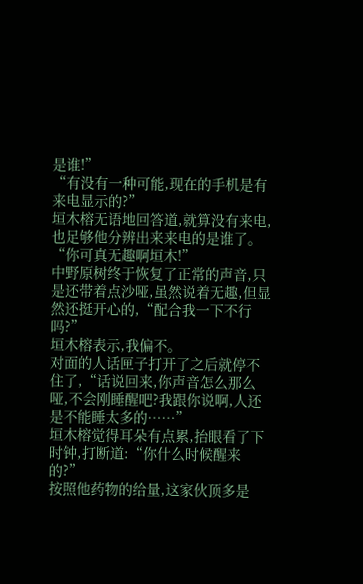是谁!”
“有没有一种可能,现在的手机是有来电显示的?”
垣木榕无语地回答道,就算没有来电,也足够他分辨出来来电的是谁了。
“你可真无趣啊垣木!”
中野原树终于恢复了正常的声音,只是还带着点沙哑,虽然说着无趣,但显然还挺开心的,“配合我一下不行吗?”
垣木榕表示,我偏不。
对面的人话匣子打开了之后就停不住了,“话说回来,你声音怎么那么哑,不会刚睡醒吧?我跟你说啊,人还是不能睡太多的……”
垣木榕觉得耳朵有点累,抬眼看了下时钟,打断道:“你什么时候醒来的?”
按照他药物的给量,这家伙顶多是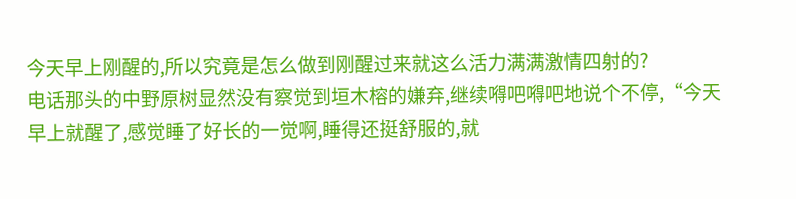今天早上刚醒的,所以究竟是怎么做到刚醒过来就这么活力满满激情四射的?
电话那头的中野原树显然没有察觉到垣木榕的嫌弃,继续嘚吧嘚吧地说个不停,“今天早上就醒了,感觉睡了好长的一觉啊,睡得还挺舒服的,就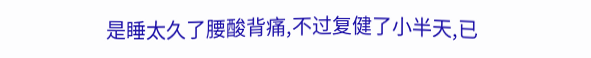是睡太久了腰酸背痛,不过复健了小半天,已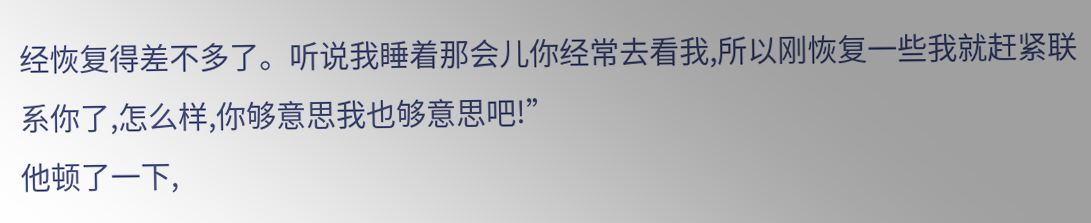经恢复得差不多了。听说我睡着那会儿你经常去看我,所以刚恢复一些我就赶紧联系你了,怎么样,你够意思我也够意思吧!”
他顿了一下,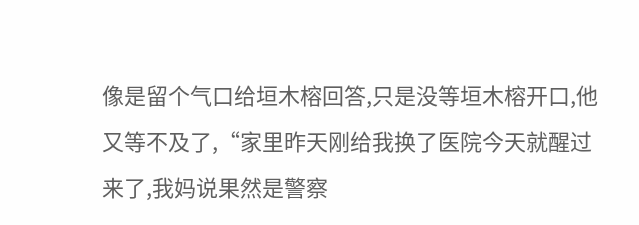像是留个气口给垣木榕回答,只是没等垣木榕开口,他又等不及了,“家里昨天刚给我换了医院今天就醒过来了,我妈说果然是警察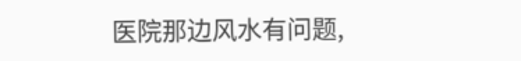医院那边风水有问题,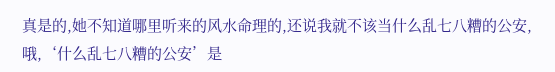真是的,她不知道哪里听来的风水命理的,还说我就不该当什么乱七八糟的公安,哦,‘什么乱七八糟的公安’是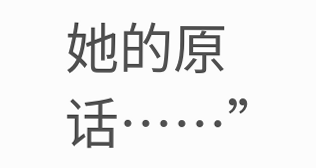她的原话……”